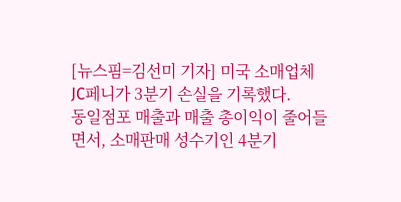[뉴스핌=김선미 기자] 미국 소매업체 JC페니가 3분기 손실을 기록했다.
동일점포 매출과 매출 총이익이 줄어들면서, 소매판매 성수기인 4분기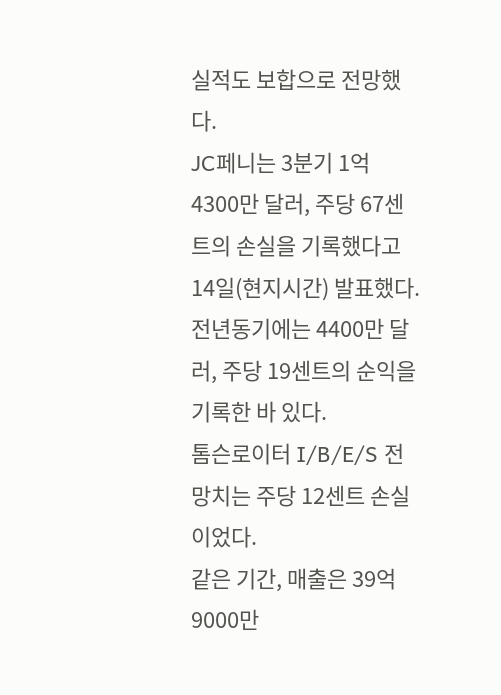실적도 보합으로 전망했다.
JC페니는 3분기 1억 4300만 달러, 주당 67센트의 손실을 기록했다고 14일(현지시간) 발표했다. 전년동기에는 4400만 달러, 주당 19센트의 순익을 기록한 바 있다.
톰슨로이터 I/B/E/S 전망치는 주당 12센트 손실이었다.
같은 기간, 매출은 39억 9000만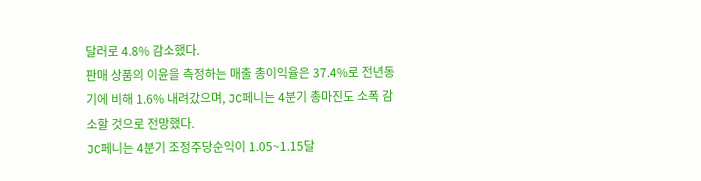달러로 4.8% 감소했다.
판매 상품의 이윤을 측정하는 매출 총이익율은 37.4%로 전년동기에 비해 1.6% 내려갔으며, JC페니는 4분기 총마진도 소폭 감소할 것으로 전망했다.
JC페니는 4분기 조정주당순익이 1.05~1.15달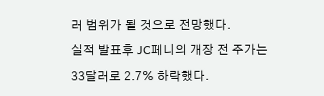러 범위가 될 것으로 전망했다.
실적 발표후 JC페니의 개장 전 주가는 33달러로 2.7% 하락했다.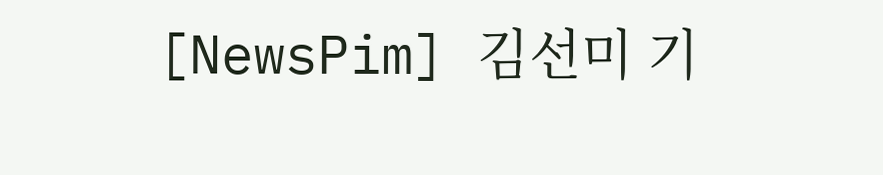[NewsPim] 김선미 기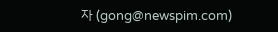자 (gong@newspim.com)